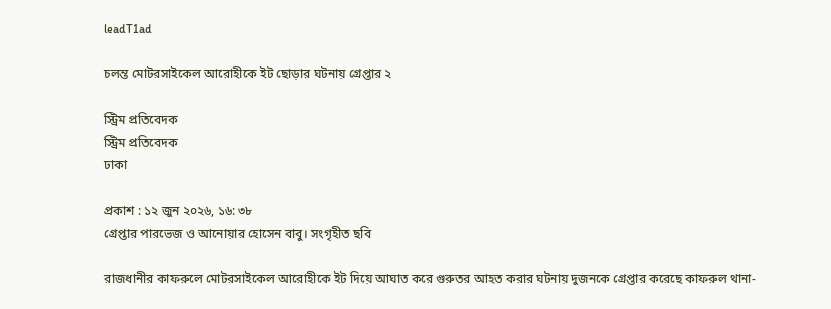leadT1ad

চলন্ত মোটরসাইকেল আরোহীকে ইট ছোড়ার ঘটনায় গ্রেপ্তার ২

স্ট্রিম প্রতিবেদক
স্ট্রিম প্রতিবেদক
ঢাকা

প্রকাশ : ১২ জুন ২০২৬, ১৬: ৩৮
গ্রেপ্তার পারভেজ ও আনোয়ার হোসেন বাবু। সংগৃহীত ছবি

রাজধানীর কাফরুলে মোটরসাইকেল আরোহীকে ইট দিয়ে আঘাত করে গুরুতর আহত করার ঘটনায় দুজনকে গ্রেপ্তার করেছে কাফরুল থানা-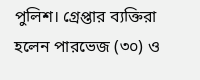পুলিশ। গ্রেপ্তার ব্যক্তিরা হলেন পারভেজ (৩০) ও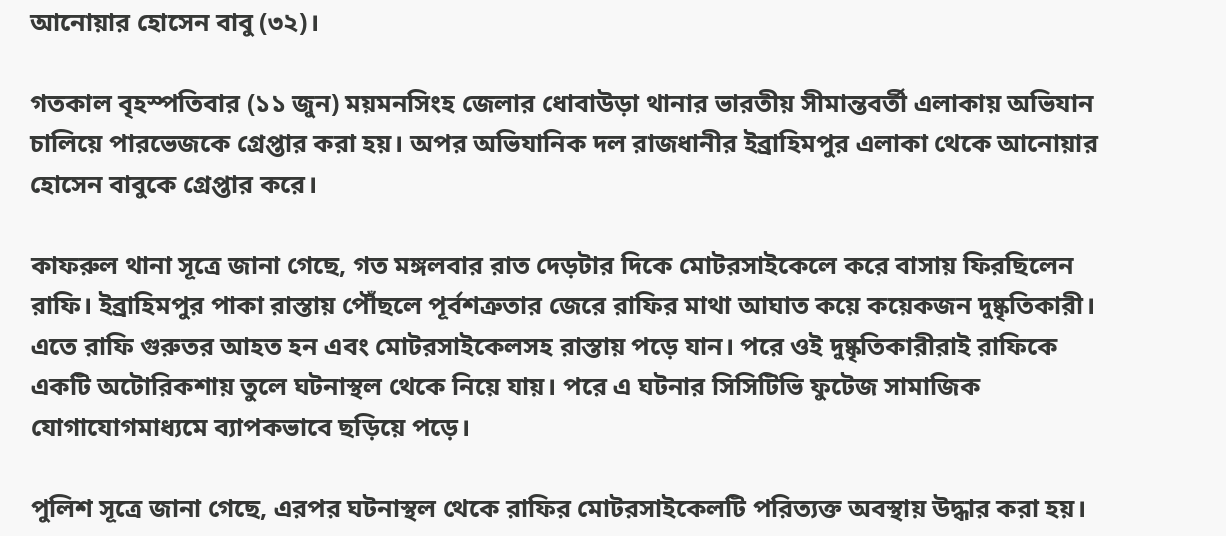আনোয়ার হোসেন বাবু (৩২)।

গতকাল বৃহস্পতিবার (১১ জুন) ময়মনসিংহ জেলার ধোবাউড়া থানার ভারতীয় সীমান্তবর্তী এলাকায় অভিযান চালিয়ে পারভেজকে গ্রেপ্তার করা হয়। অপর অভিযানিক দল রাজধানীর ইব্রাহিমপুর এলাকা থেকে আনোয়ার হোসেন বাবুকে গ্রেপ্তার করে।

কাফরুল থানা সূত্রে জানা গেছে, গত মঙ্গলবার রাত দেড়টার দিকে মোটরসাইকেলে করে বাসায় ফিরছিলেন রাফি। ইব্রাহিমপুর পাকা রাস্তায় পৌঁছলে পূর্বশত্রুতার জেরে রাফির মাথা আঘাত কয়ে কয়েকজন দুষ্কৃতিকারী। এতে রাফি গুরুতর আহত হন এবং মোটরসাইকেলসহ রাস্তায় পড়ে যান। পরে ওই দুষ্কৃতিকারীরাই রাফিকে একটি অটোরিকশায় তুলে ঘটনাস্থল থেকে নিয়ে যায়। পরে এ ঘটনার সিসিটিভি ফুটেজ সামাজিক যোগাযোগমাধ্যমে ব্যাপকভাবে ছড়িয়ে পড়ে।

পুলিশ সূত্রে জানা গেছে, এরপর ঘটনাস্থল থেকে রাফির মোটরসাইকেলটি পরিত্যক্ত অবস্থায় উদ্ধার করা হয়।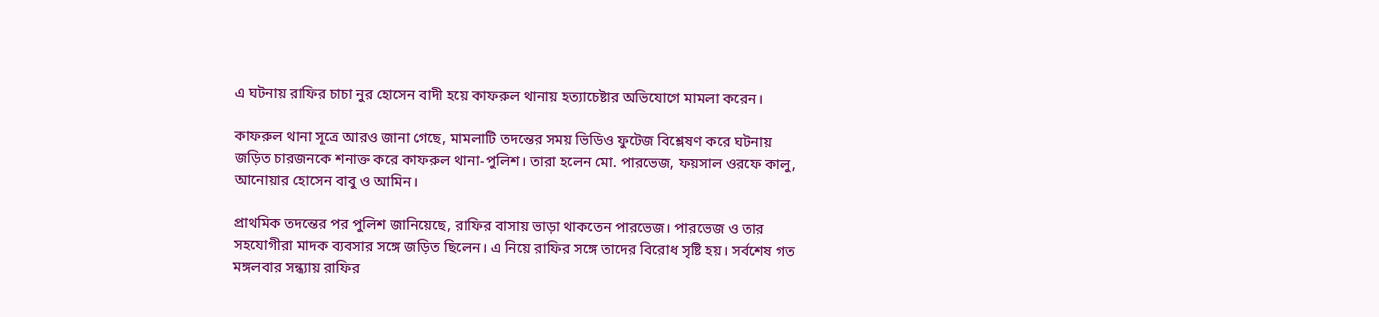এ ঘটনায় রাফির চাচা নুর হোসেন বাদী হয়ে কাফরুল থানায় হত্যাচেষ্টার অভিযোগে মামলা করেন।

কাফরুল থানা সূত্রে আরও জানা গেছে, মামলাটি তদন্তের সময় ভিডিও ফুটেজ বিশ্লেষণ করে ঘটনায় জড়িত চারজনকে শনাক্ত করে কাফরুল থানা-পুলিশ। তারা হলেন মো. পারভেজ, ফয়সাল ওরফে কালু, আনোয়ার হোসেন বাবু ও আমিন।

প্রাথমিক তদন্তের পর পুলিশ জানিয়েছে, রাফির বাসায় ভাড়া থাকতেন পারভেজ। পারভেজ ও তার সহযোগীরা মাদক ব্যবসার সঙ্গে জড়িত ছিলেন। এ নিয়ে রাফির সঙ্গে তাদের বিরোধ সৃষ্টি হয়। সর্বশেষ গত মঙ্গলবার সন্ধ্যায় রাফির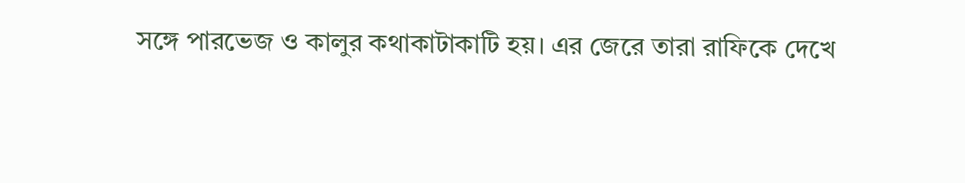সঙ্গে পারভেজ ও কালুর কথাকাটাকাটি হয়। এর জেরে তারা রাফিকে দেখে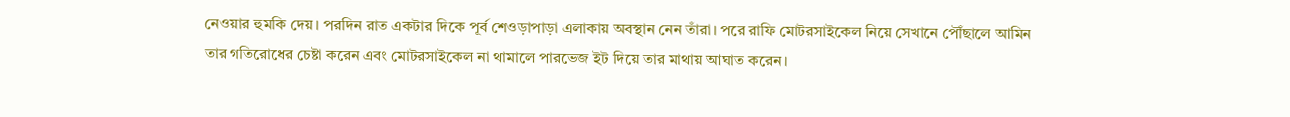নেওয়ার হুমকি দেয়। পরদিন রাত একটার দিকে পূর্ব শেওড়াপাড়া এলাকায় অবস্থান নেন তাঁরা। পরে রাফি মোটরসাইকেল নিয়ে সেখানে পৌঁছালে আমিন তার গতিরোধের চেষ্টা করেন এবং মোটরসাইকেল না থামালে পারভেজ ইট দিয়ে তার মাথায় আঘাত করেন।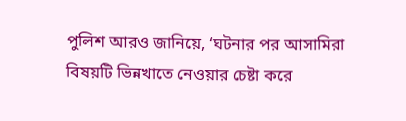পুলিশ আরও জানিয়ে, ‘ঘটনার পর আসামিরা বিষয়টি ভিন্নখাতে নেওয়ার চেষ্টা করে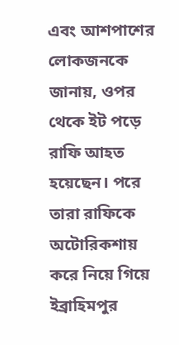এবং আশপাশের লোকজনকে জানায়, ওপর থেকে ইট পড়ে রাফি আহত হয়েছেন। পরে তারা রাফিকে অটোরিকশায় করে নিয়ে গিয়ে ইব্রাহিমপুর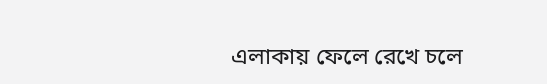এলাকায় ফেলে রেখে চলে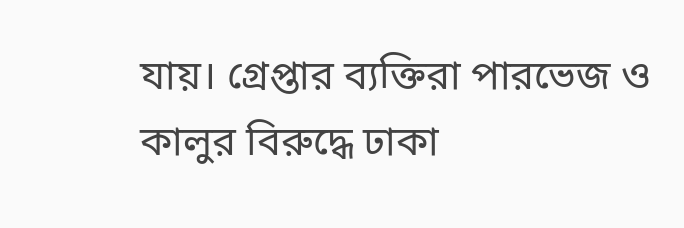যায়। গ্রেপ্তার ব্যক্তিরা পারভেজ ও কালুর বিরুদ্ধে ঢাকা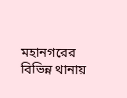মহানগরের বিভিন্ন থানায়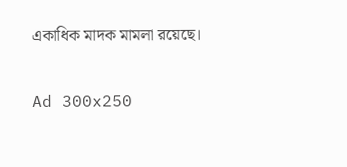একাধিক মাদক মামলা রয়েছে।

Ad 300x250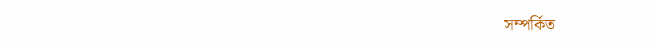সম্পর্কিত